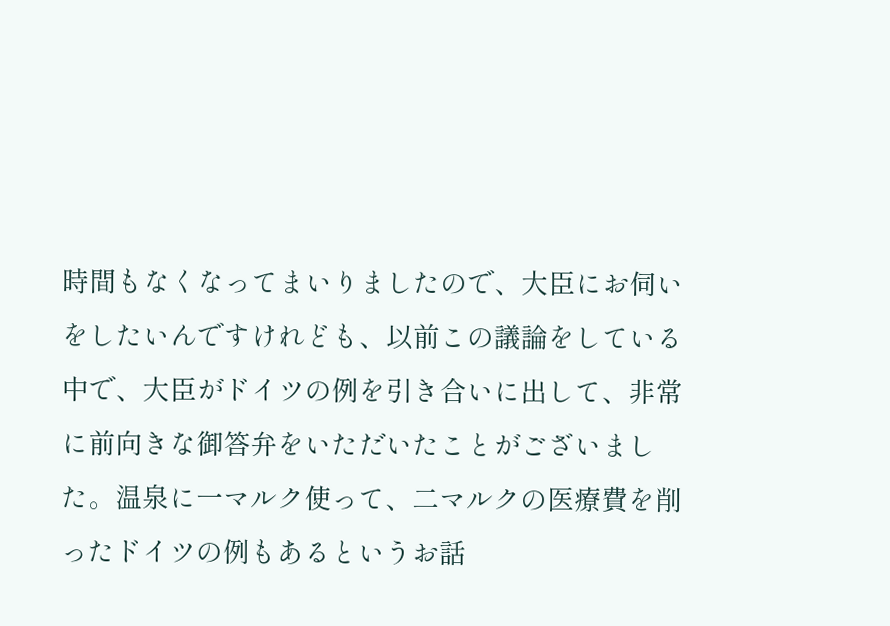時間もなくなってまいりましたので、大臣にお伺いをしたいんですけれども、以前この議論をしている中で、大臣がドイツの例を引き合いに出して、非常に前向きな御答弁をいただいたことがございました。温泉に一マルク使って、二マルクの医療費を削ったドイツの例もあるというお話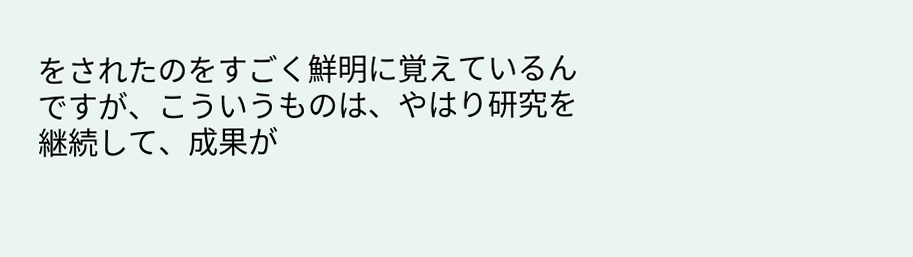をされたのをすごく鮮明に覚えているんですが、こういうものは、やはり研究を継続して、成果が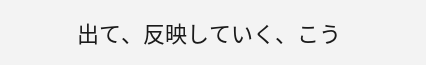出て、反映していく、こう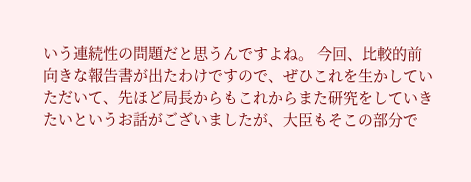いう連続性の問題だと思うんですよね。 今回、比較的前向きな報告書が出たわけですので、ぜひこれを生かしていただいて、先ほど局長からもこれからまた研究をしていきたいというお話がございましたが、大臣もそこの部分で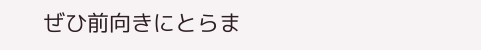ぜひ前向きにとらま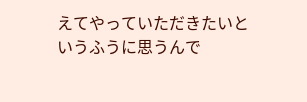えてやっていただきたいというふうに思うんで